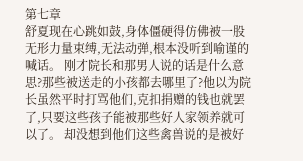第七章
舒夏现在心跳如鼓,身体僵硬得仿佛被一股无形力量束缚,无法动弹,根本没听到喻谨的喊话。 刚才院长和那男人说的话是什么意思?那些被送走的小孩都去哪里了?他以为院长虽然平时打骂他们,克扣捐赠的钱也就罢了,只要这些孩子能被那些好人家领养就可以了。 却没想到他们这些禽兽说的是被好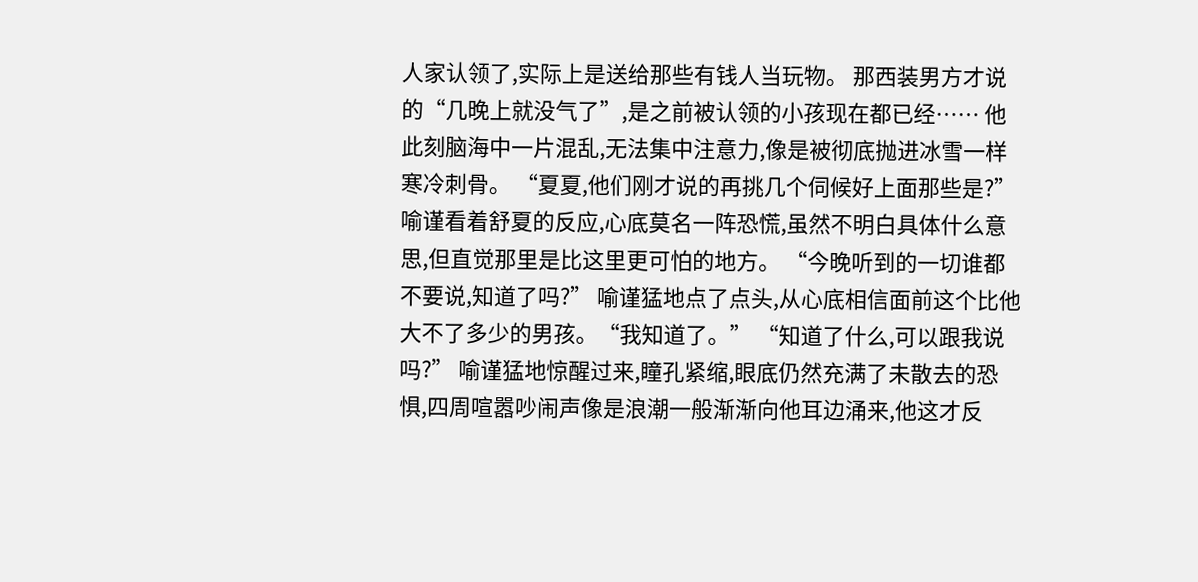人家认领了,实际上是送给那些有钱人当玩物。 那西装男方才说的“几晚上就没气了”,是之前被认领的小孩现在都已经…… 他此刻脑海中一片混乱,无法集中注意力,像是被彻底抛进冰雪一样寒冷刺骨。 “夏夏,他们刚才说的再挑几个伺候好上面那些是?”喻谨看着舒夏的反应,心底莫名一阵恐慌,虽然不明白具体什么意思,但直觉那里是比这里更可怕的地方。 “今晚听到的一切谁都不要说,知道了吗?” 喻谨猛地点了点头,从心底相信面前这个比他大不了多少的男孩。“我知道了。” “知道了什么,可以跟我说吗?” 喻谨猛地惊醒过来,瞳孔紧缩,眼底仍然充满了未散去的恐惧,四周喧嚣吵闹声像是浪潮一般渐渐向他耳边涌来,他这才反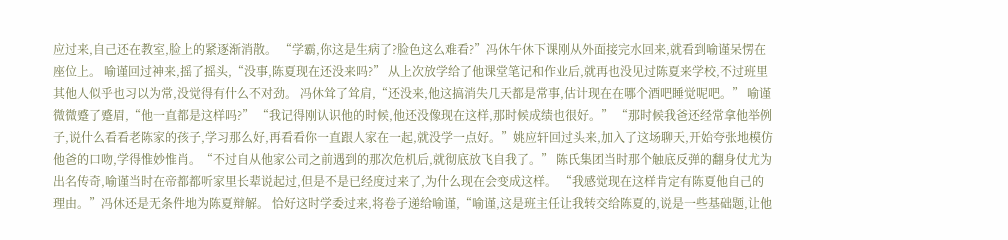应过来,自己还在教室,脸上的紧逐渐消散。 “学霸,你这是生病了?脸色这么难看?”冯休午休下课刚从外面接完水回来,就看到喻谨呆愣在座位上。 喻谨回过神来,摇了摇头,“没事,陈夏现在还没来吗?” 从上次放学给了他课堂笔记和作业后,就再也没见过陈夏来学校,不过班里其他人似乎也习以为常,没觉得有什么不对劲。 冯休耸了耸肩,“还没来,他这搞消失几天都是常事,估计现在在哪个酒吧睡觉呢吧。” 喻谨微微蹙了蹙眉,“他一直都是这样吗?” “我记得刚认识他的时候,他还没像现在这样,那时候成绩也很好。” “那时候我爸还经常拿他举例子,说什么看看老陈家的孩子,学习那么好,再看看你一直跟人家在一起,就没学一点好。”姚应轩回过头来,加入了这场聊天,开始夸张地模仿他爸的口吻,学得惟妙惟肖。“不过自从他家公司之前遇到的那次危机后,就彻底放飞自我了。” 陈氏集团当时那个触底反弹的翻身仗尤为出名传奇,喻谨当时在帝都都听家里长辈说起过,但是不是已经度过来了,为什么现在会变成这样。 “我感觉现在这样肯定有陈夏他自己的理由。”冯休还是无条件地为陈夏辩解。 恰好这时学委过来,将卷子递给喻谨,“喻谨,这是班主任让我转交给陈夏的,说是一些基础题,让他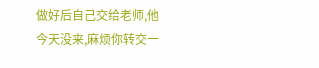做好后自己交给老师,他今天没来,麻烦你转交一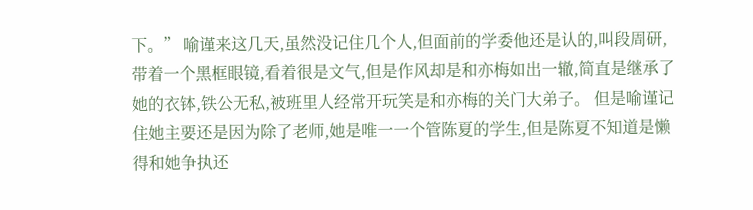下。” 喻谨来这几天,虽然没记住几个人,但面前的学委他还是认的,叫段周研,带着一个黑框眼镜,看着很是文气,但是作风却是和亦梅如出一辙,简直是继承了她的衣钵,铁公无私,被班里人经常开玩笑是和亦梅的关门大弟子。 但是喻谨记住她主要还是因为除了老师,她是唯一一个管陈夏的学生,但是陈夏不知道是懒得和她争执还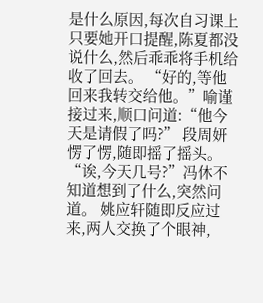是什么原因,每次自习课上只要她开口提醒,陈夏都没说什么,然后乖乖将手机给收了回去。 “好的,等他回来我转交给他。”喻谨接过来,顺口问道:“他今天是请假了吗?” 段周妍愣了愣,随即摇了摇头。 “诶,今天几号?”冯休不知道想到了什么,突然问道。 姚应轩随即反应过来,两人交换了个眼神,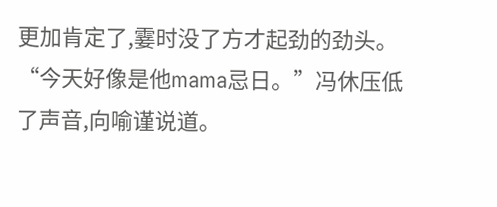更加肯定了,霎时没了方才起劲的劲头。 “今天好像是他mama忌日。”冯休压低了声音,向喻谨说道。